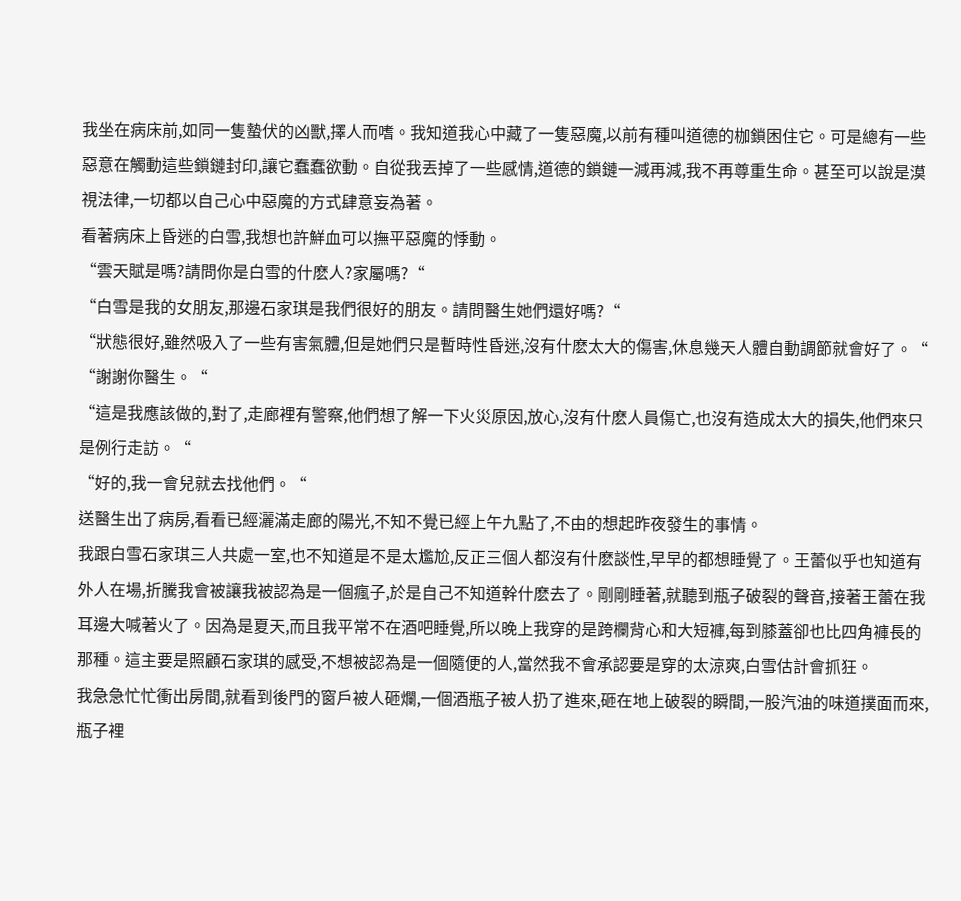我坐在病床前,如同一隻蟄伏的凶獸,擇人而嗜。我知道我心中藏了一隻惡魔,以前有種叫道德的枷鎖困住它。可是總有一些惡意在觸動這些鎖鏈封印,讓它蠢蠢欲動。自從我丟掉了一些感情,道德的鎖鏈一減再減,我不再尊重生命。甚至可以說是漠視法律,一切都以自己心中惡魔的方式肆意妄為著。
看著病床上昏迷的白雪,我想也許鮮血可以撫平惡魔的悸動。
“雲天賦是嗎?請問你是白雪的什麽人?家屬嗎?“
“白雪是我的女朋友,那邊石家琪是我們很好的朋友。請問醫生她們還好嗎?“
“狀態很好,雖然吸入了一些有害氣體,但是她們只是暫時性昏迷,沒有什麽太大的傷害,休息幾天人體自動調節就會好了。“
“謝謝你醫生。“
“這是我應該做的,對了,走廊裡有警察,他們想了解一下火災原因,放心,沒有什麽人員傷亡,也沒有造成太大的損失,他們來只是例行走訪。“
“好的,我一會兒就去找他們。“
送醫生出了病房,看看已經灑滿走廊的陽光,不知不覺已經上午九點了,不由的想起昨夜發生的事情。
我跟白雪石家琪三人共處一室,也不知道是不是太尷尬,反正三個人都沒有什麽談性,早早的都想睡覺了。王蕾似乎也知道有外人在場,折騰我會被讓我被認為是一個瘋子,於是自己不知道幹什麽去了。剛剛睡著,就聽到瓶子破裂的聲音,接著王蕾在我耳邊大喊著火了。因為是夏天,而且我平常不在酒吧睡覺,所以晚上我穿的是跨欄背心和大短褲,每到膝蓋卻也比四角褲長的那種。這主要是照顧石家琪的感受,不想被認為是一個隨便的人,當然我不會承認要是穿的太涼爽,白雪估計會抓狂。
我急急忙忙衝出房間,就看到後門的窗戶被人砸爛,一個酒瓶子被人扔了進來,砸在地上破裂的瞬間,一股汽油的味道撲面而來,瓶子裡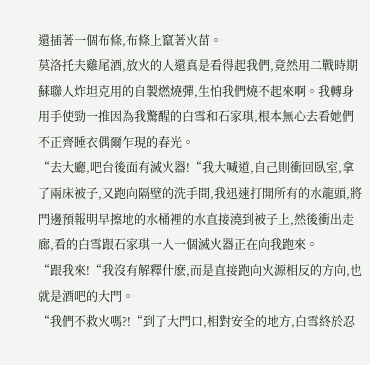還插著一個布條,布條上竄著火苗。
莫洛托夫雞尾酒,放火的人還真是看得起我們,竟然用二戰時期蘇聯人炸坦克用的自製燃燒彈,生怕我們燒不起來啊。我轉身用手使勁一推因為我驚醒的白雪和石家琪,根本無心去看她們不正齊睡衣偶爾乍現的春光。
“去大廳,吧台後面有滅火器!“我大喊道,自己則衝回臥室,拿了兩床被子,又跑向隔壁的洗手間,我迅速打開所有的水龍頭,將門邊預報明早擦地的水桶裡的水直接澆到被子上,然後衝出走廊,看的白雪跟石家琪一人一個滅火器正在向我跑來。
“跟我來!“我沒有解釋什麽,而是直接跑向火源相反的方向,也就是酒吧的大門。
“我們不救火嗎?!“到了大門口,相對安全的地方,白雪終於忍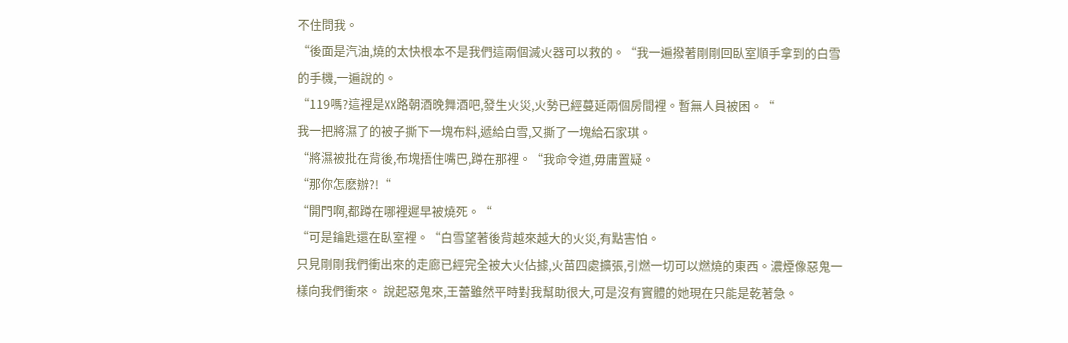不住問我。
“後面是汽油,燒的太快根本不是我們這兩個滅火器可以救的。“我一遍撥著剛剛回臥室順手拿到的白雪的手機,一遍說的。
“119嗎?這裡是XX路朝酒晚舞酒吧,發生火災,火勢已經蔓延兩個房間裡。暫無人員被困。“
我一把將濕了的被子撕下一塊布料,遞給白雪,又撕了一塊給石家琪。
“將濕被批在背後,布塊捂住嘴巴,蹲在那裡。“我命令道,毋庸置疑。
“那你怎麽辦?!“
“開門啊,都蹲在哪裡遲早被燒死。“
“可是鑰匙還在臥室裡。“白雪望著後背越來越大的火災,有點害怕。
只見剛剛我們衝出來的走廊已經完全被大火佔據,火苗四處擴張,引燃一切可以燃燒的東西。濃煙像惡鬼一樣向我們衝來。 說起惡鬼來,王蕾雖然平時對我幫助很大,可是沒有實體的她現在只能是乾著急。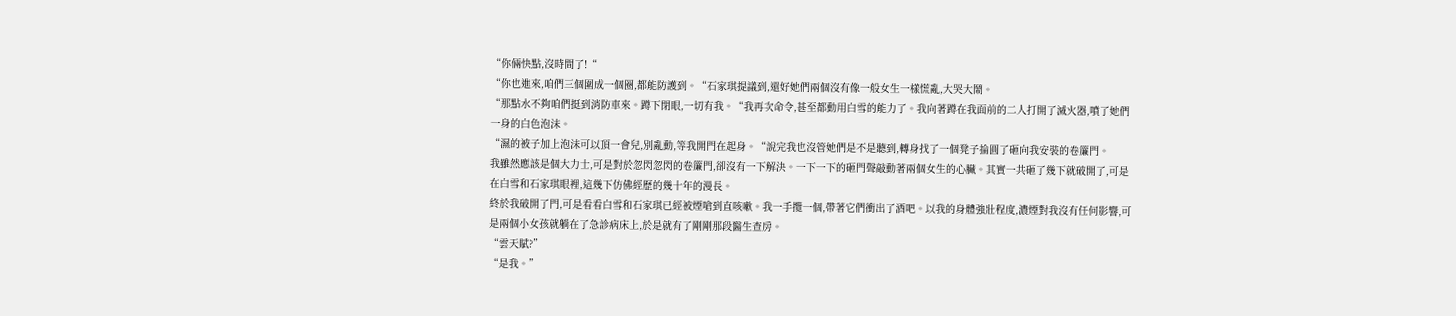“你倆快點,沒時間了!“
“你也進來,咱們三個圍成一個圈,都能防護到。“石家琪提議到,還好她們兩個沒有像一般女生一樣慌亂,大哭大鬧。
“那點水不夠咱們挺到消防車來。蹲下閉眼,一切有我。“我再次命令,甚至都動用白雪的能力了。我向著蹲在我面前的二人打開了滅火器,噴了她們一身的白色泡沫。
“濕的被子加上泡沫可以頂一會兒,別亂動,等我開門在起身。“說完我也沒管她們是不是聽到,轉身找了一個凳子掄圓了砸向我安裝的卷簾門。
我雖然應該是個大力士,可是對於忽閃忽閃的卷簾門,卻沒有一下解決。一下一下的砸門聲敲動著兩個女生的心臟。其實一共砸了幾下就破開了,可是在白雪和石家琪眼裡,這幾下仿佛經歷的幾十年的漫長。
終於我破開了門,可是看看白雪和石家琪已經被煙嗆到直咳嗽。我一手攬一個,帶著它們衝出了酒吧。以我的身體強壯程度,濃煙對我沒有任何影響,可是兩個小女孩就躺在了急診病床上,於是就有了剛剛那段醫生查房。
“雲天賦?”
“是我。”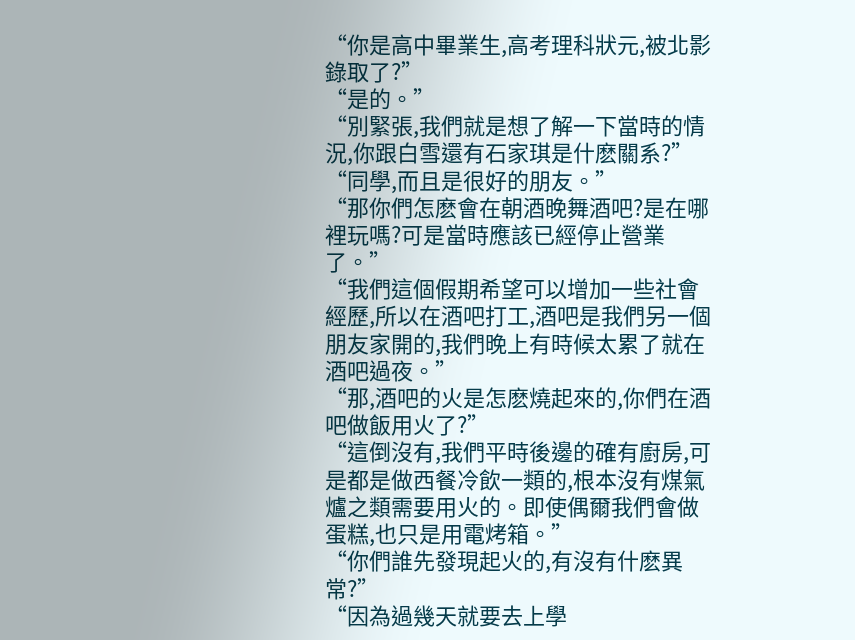“你是高中畢業生,高考理科狀元,被北影錄取了?”
“是的。”
“別緊張,我們就是想了解一下當時的情況,你跟白雪還有石家琪是什麽關系?”
“同學,而且是很好的朋友。”
“那你們怎麽會在朝酒晚舞酒吧?是在哪裡玩嗎?可是當時應該已經停止營業了。”
“我們這個假期希望可以增加一些社會經歷,所以在酒吧打工,酒吧是我們另一個朋友家開的,我們晚上有時候太累了就在酒吧過夜。”
“那,酒吧的火是怎麽燒起來的,你們在酒吧做飯用火了?”
“這倒沒有,我們平時後邊的確有廚房,可是都是做西餐冷飲一類的,根本沒有煤氣爐之類需要用火的。即使偶爾我們會做蛋糕,也只是用電烤箱。”
“你們誰先發現起火的,有沒有什麽異常?”
“因為過幾天就要去上學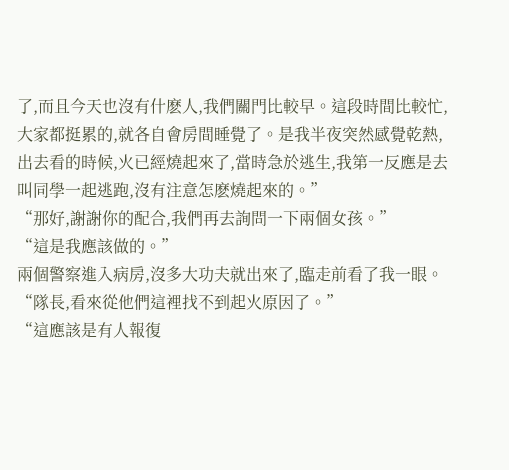了,而且今天也沒有什麽人,我們關門比較早。這段時間比較忙,大家都挺累的,就各自會房間睡覺了。是我半夜突然感覺乾熱,出去看的時候,火已經燒起來了,當時急於逃生,我第一反應是去叫同學一起逃跑,沒有注意怎麽燒起來的。”
“那好,謝謝你的配合,我們再去詢問一下兩個女孩。”
“這是我應該做的。”
兩個警察進入病房,沒多大功夫就出來了,臨走前看了我一眼。
“隊長,看來從他們這裡找不到起火原因了。”
“這應該是有人報復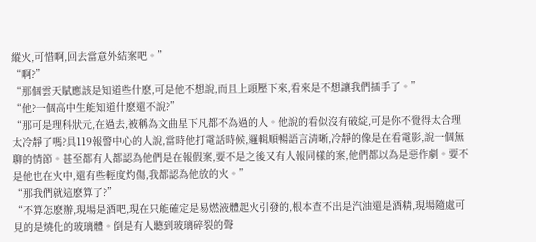縱火,可惜啊,回去當意外結案吧。”
“啊?”
“那個雲天賦應該是知道些什麽,可是他不想說,而且上頭壓下來,看來是不想讓我們插手了。”
“他?一個高中生能知道什麽還不說?”
“那可是理科狀元,在過去,被稱為文曲星下凡都不為過的人。他說的看似沒有破綻,可是你不覺得太合理太冷靜了嗎?具119報警中心的人說,當時他打電話時候,邏輯順暢語言清晰,冷靜的像是在看電影,說一個無聊的情節。甚至都有人都認為他們是在報假案,要不是之後又有人報同樣的案,他們都以為是惡作劇。要不是他也在火中,還有些輕度灼傷,我都認為他放的火。”
“那我們就這麽算了?”
“不算怎麽辦,現場是酒吧,現在只能確定是易燃液體起火引發的,根本查不出是汽油還是酒精,現場隨處可見的是燒化的玻璃體。倒是有人聽到玻璃碎裂的聲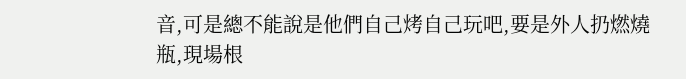音,可是總不能說是他們自己烤自己玩吧,要是外人扔燃燒瓶,現場根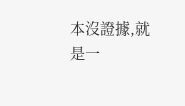本沒證據,就是一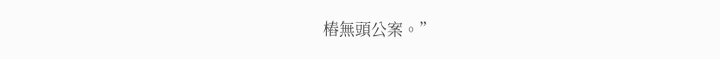樁無頭公案。”